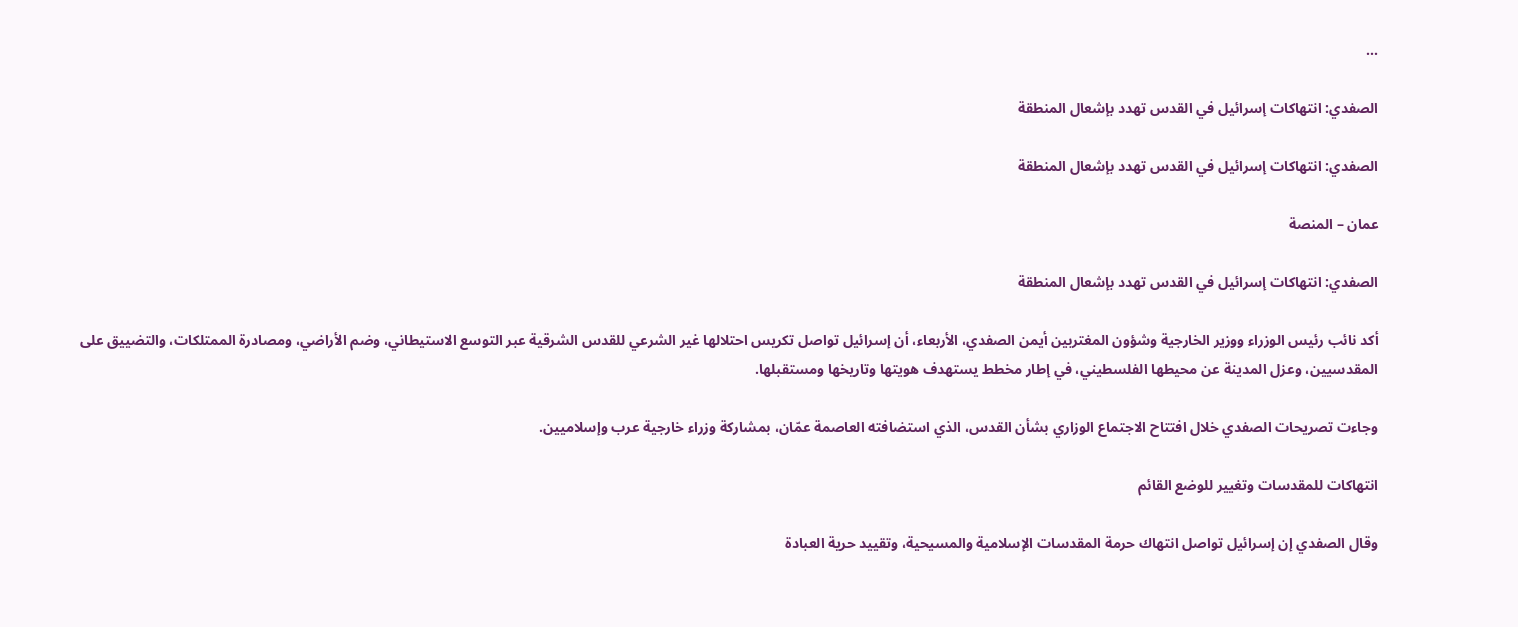...

الصفدي: انتهاكات إسرائيل في القدس تهدد بإشعال المنطقة

الصفدي: انتهاكات إسرائيل في القدس تهدد بإشعال المنطقة

عمان – المنصة

الصفدي: انتهاكات إسرائيل في القدس تهدد بإشعال المنطقة

أكد نائب رئيس الوزراء ووزير الخارجية وشؤون المغتربين أيمن الصفدي، الأربعاء، أن إسرائيل تواصل تكريس احتلالها غير الشرعي للقدس الشرقية عبر التوسع الاستيطاني، وضم الأراضي، ومصادرة الممتلكات، والتضييق على المقدسيين، وعزل المدينة عن محيطها الفلسطيني، في إطار مخطط يستهدف هويتها وتاريخها ومستقبلها.

وجاءت تصريحات الصفدي خلال افتتاح الاجتماع الوزاري بشأن القدس، الذي استضافته العاصمة عمّان، بمشاركة وزراء خارجية عرب وإسلاميين.

انتهاكات للمقدسات وتغيير للوضع القائم

وقال الصفدي إن إسرائيل تواصل انتهاك حرمة المقدسات الإسلامية والمسيحية، وتقييد حرية العبادة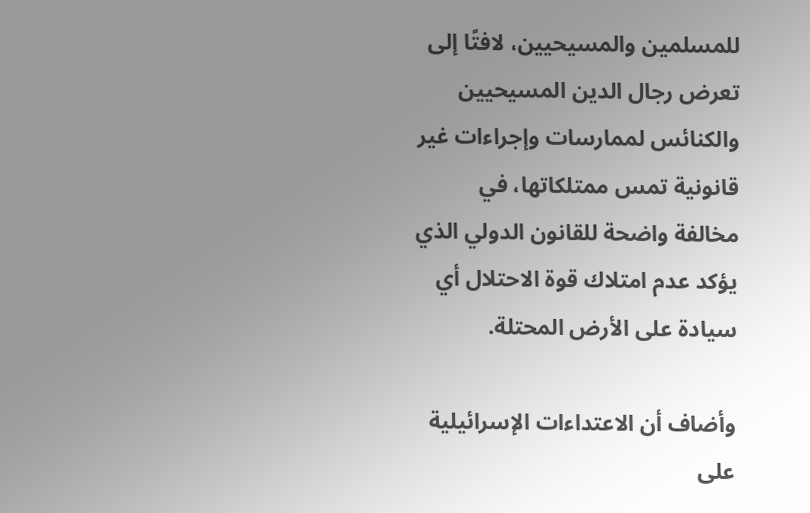للمسلمين والمسيحيين، لافتًا إلى تعرض رجال الدين المسيحيين والكنائس لممارسات وإجراءات غير قانونية تمس ممتلكاتها، في مخالفة واضحة للقانون الدولي الذي يؤكد عدم امتلاك قوة الاحتلال أي سيادة على الأرض المحتلة.

وأضاف أن الاعتداءات الإسرائيلية على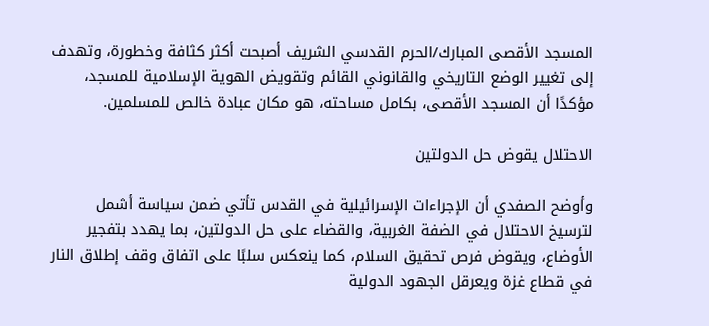المسجد الأقصى المبارك/الحرم القدسي الشريف أصبحت أكثر كثافة وخطورة، وتهدف إلى تغيير الوضع التاريخي والقانوني القائم وتقويض الهوية الإسلامية للمسجد، مؤكدًا أن المسجد الأقصى، بكامل مساحته، هو مكان عبادة خالص للمسلمين.

الاحتلال يقوض حل الدولتين

وأوضح الصفدي أن الإجراءات الإسرائيلية في القدس تأتي ضمن سياسة أشمل لترسيخ الاحتلال في الضفة الغربية، والقضاء على حل الدولتين، بما يهدد بتفجير الأوضاع، ويقوض فرص تحقيق السلام، كما ينعكس سلبًا على اتفاق وقف إطلاق النار في قطاع غزة ويعرقل الجهود الدولية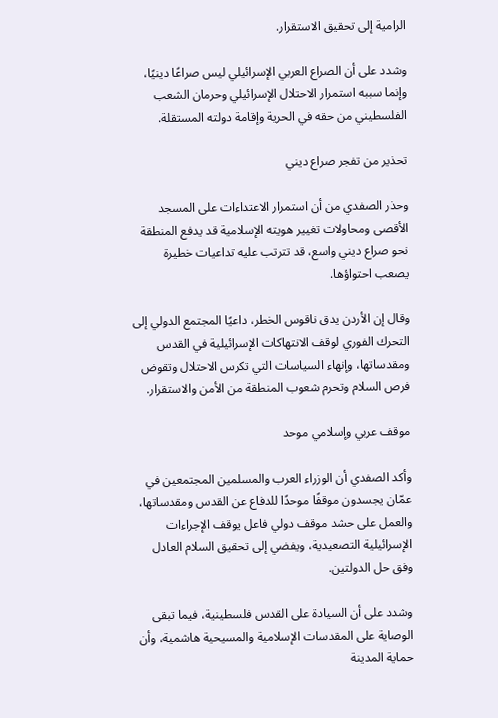الرامية إلى تحقيق الاستقرار.

وشدد على أن الصراع العربي الإسرائيلي ليس صراعًا دينيًا، وإنما سببه استمرار الاحتلال الإسرائيلي وحرمان الشعب الفلسطيني من حقه في الحرية وإقامة دولته المستقلة.

تحذير من تفجر صراع ديني

وحذر الصفدي من أن استمرار الاعتداءات على المسجد الأقصى ومحاولات تغيير هويته الإسلامية قد يدفع المنطقة نحو صراع ديني واسع، قد تترتب عليه تداعيات خطيرة يصعب احتواؤها.

وقال إن الأردن يدق ناقوس الخطر، داعيًا المجتمع الدولي إلى التحرك الفوري لوقف الانتهاكات الإسرائيلية في القدس ومقدساتها، وإنهاء السياسات التي تكرس الاحتلال وتقوض فرص السلام وتحرم شعوب المنطقة من الأمن والاستقرار.

موقف عربي وإسلامي موحد

وأكد الصفدي أن الوزراء العرب والمسلمين المجتمعين في عمّان يجسدون موقفًا موحدًا للدفاع عن القدس ومقدساتها، والعمل على حشد موقف دولي فاعل يوقف الإجراءات الإسرائيلية التصعيدية، ويفضي إلى تحقيق السلام العادل وفق حل الدولتين.

وشدد على أن السيادة على القدس فلسطينية، فيما تبقى الوصاية على المقدسات الإسلامية والمسيحية هاشمية، وأن حماية المدينة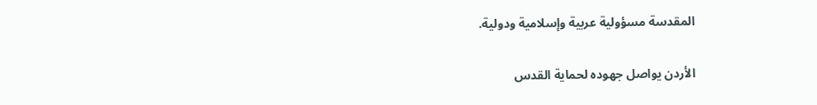المقدسة مسؤولية عربية وإسلامية ودولية.

الأردن يواصل جهوده لحماية القدس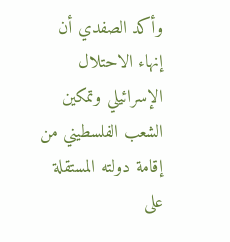وأكد الصفدي أن إنهاء الاحتلال الإسرائيلي وتمكين الشعب الفلسطيني من إقامة دولته المستقلة على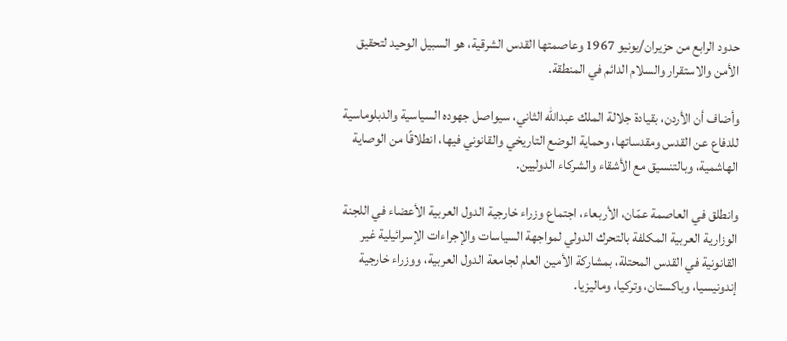حدود الرابع من حزيران/يونيو 1967 وعاصمتها القدس الشرقية، هو السبيل الوحيد لتحقيق الأمن والاستقرار والسلام الدائم في المنطقة.

وأضاف أن الأردن، بقيادة جلالة الملك عبدالله الثاني، سيواصل جهوده السياسية والدبلوماسية للدفاع عن القدس ومقدساتها، وحماية الوضع التاريخي والقانوني فيها، انطلاقًا من الوصاية الهاشمية، وبالتنسيق مع الأشقاء والشركاء الدوليين.

وانطلق في العاصمة عمّان، الأربعاء، اجتماع وزراء خارجية الدول العربية الأعضاء في اللجنة الوزارية العربية المكلفة بالتحرك الدولي لمواجهة السياسات والإجراءات الإسرائيلية غير القانونية في القدس المحتلة، بمشاركة الأمين العام لجامعة الدول العربية، ووزراء خارجية إندونيسيا، وباكستان، وتركيا، وماليزيا.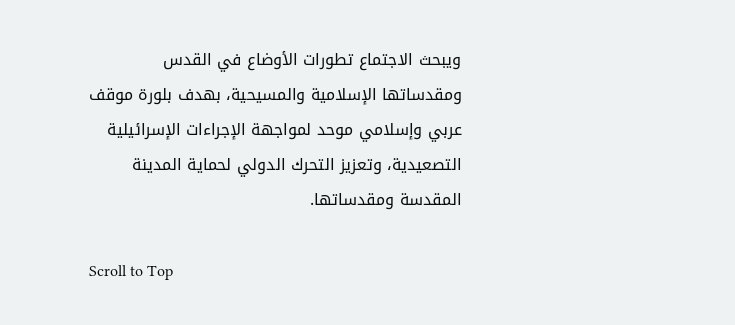ويبحث الاجتماع تطورات الأوضاع في القدس ومقدساتها الإسلامية والمسيحية، بهدف بلورة موقف عربي وإسلامي موحد لمواجهة الإجراءات الإسرائيلية التصعيدية، وتعزيز التحرك الدولي لحماية المدينة المقدسة ومقدساتها.

Scroll to Top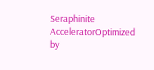Seraphinite AcceleratorOptimized by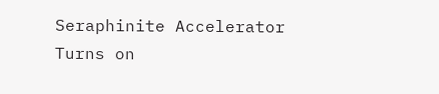Seraphinite Accelerator
Turns on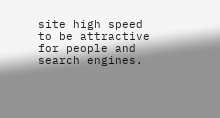site high speed to be attractive for people and search engines.